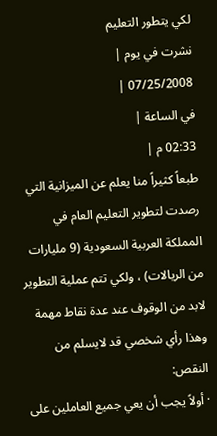لكي يتطور التعليم
نشرت في يوم |
07/25/2008 |
في الساعة |
02:33 م |
طبعاً كثيراً منا يعلم عن الميزانية التي رصدت لتطوير التعليم العام في المملكة العربية السعودية (9 مليارات من الريالات) ، ولكي تتم عملية التطوير لابد من الوقوف عند عدة نقاط مهمة وهذا رأي شخصي قد لايسلم من النقص:
· أولاً يجب أن يعي جميع العاملين على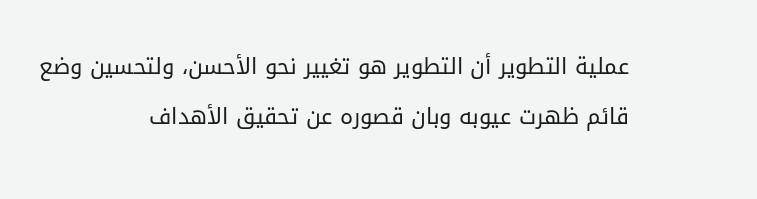عملية التطوير أن التطوير هو تغيير نحو الأحسن، ولتحسين وضع قائم ظهرت عيوبه وبان قصوره عن تحقيق الأهداف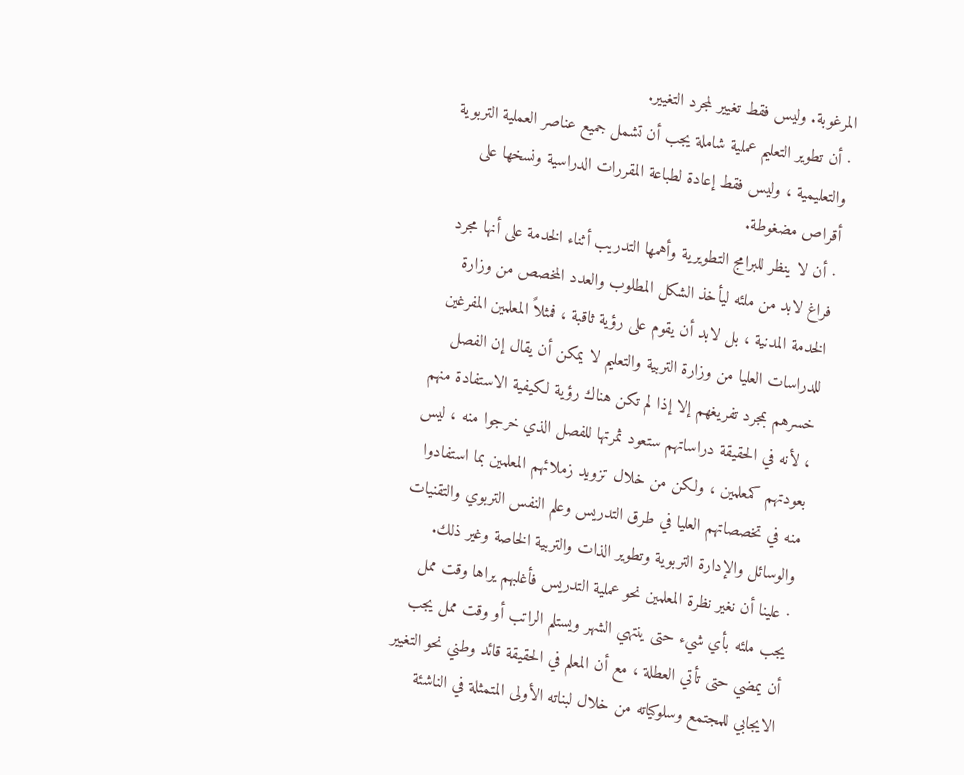المرغوبة. وليس فقط تغيير لمجرد التغيير.
· أن تطوير التعليم عملية شاملة يجب أن تشمل جميع عناصر العملية التربوية والتعليمية ، وليس فقط إعادة لطباعة المقررات الدراسية ونسخها على أقراص مضغوطة.
· أن لا ينظر للبرامج التطويرية وأهمها التدريب أثناء الخدمة على أنها مجرد فراغ لابد من ملئه ليأخذ الشكل المطلوب والعدد المخصص من وزارة الخدمة المدنية ، بل لابد أن يقوم على رؤية ثاقبة ، فمثلاً المعلمين المفرغين للدراسات العليا من وزارة التربية والتعليم لا يمكن أن يقال إن الفصل خسرهم بمجرد تفريغهم إلا إذا لم تكن هناك رؤية لكيفية الاستفادة منهم ، لأنه في الحقيقة دراساتهم ستعود ثمرتها للفصل الذي خرجوا منه ، ليس بعودتهم كمعلمين ، ولكن من خلال تزويد زملائهم المعلمين بما استفادوا منه في تخصصاتهم العليا في طرق التدريس وعلم النفس التربوي والتقنيات والوسائل والإدارة التربوية وتطوير الذات والتربية الخاصة وغير ذلك.
· علينا أن نغير نظرة المعلمين نحو عملية التدريس فأغلبهم يراها وقت ممل يجب ملئه بأي شيء حتى ينتهي الشهر ويستلم الراتب أو وقت ممل يجب أن يمضي حتى تأتي العطلة ، مع أن المعلم في الحقيقة قائد وطني نحو التغيير الايجابي للمجتمع وسلوكياته من خلال لبناته الأولى المتمثلة في الناشئة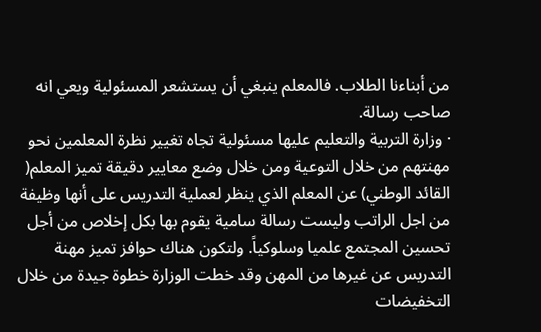من أبناءنا الطلاب. فالمعلم ينبغي أن يستشعر المسئولية ويعي انه صاحب رسالة.
· وزارة التربية والتعليم عليها مسئولية تجاه تغيير نظرة المعلمين نحو مهنتهم من خلال التوعية ومن خلال وضع معايير دقيقة تميز المعلم( القائد الوطني) عن المعلم الذي ينظر لعملية التدريس على أنها وظيفة من اجل الراتب وليست رسالة سامية يقوم بها بكل إخلاص من أجل تحسين المجتمع علميا وسلوكياً. ولتكون هناك حوافز تميز مهنة التدريس عن غيرها من المهن وقد خطت الوزارة خطوة جيدة من خلال التخفيضات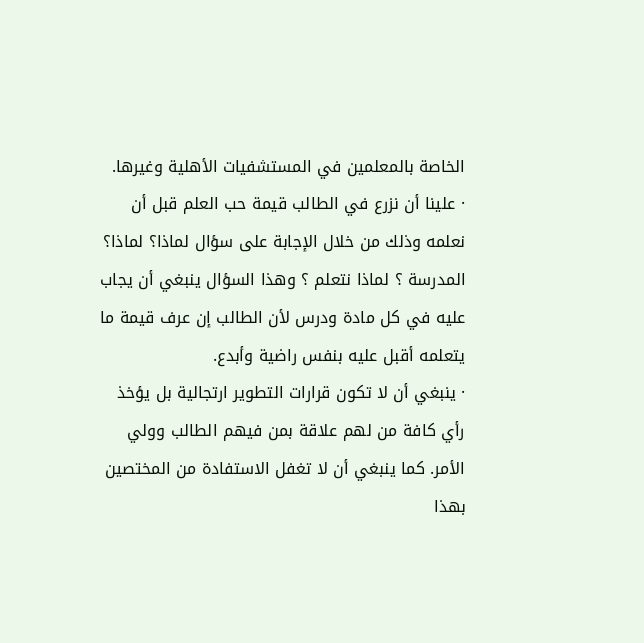الخاصة بالمعلمين في المستشفيات الأهلية وغيرها.
· علينا أن نزرع في الطالب قيمة حب العلم قبل أن نعلمه وذلك من خلال الإجابة على سؤال لماذا؟ لماذا؟ المدرسة ؟ لماذا نتعلم ؟ وهذا السؤال ينبغي أن يجاب عليه في كل مادة ودرس لأن الطالب إن عرف قيمة ما يتعلمه أقبل عليه بنفس راضية وأبدع.
· ينبغي أن لا تكون قرارات التطوير ارتجالية بل يؤخذ رأي كافة من لهم علاقة بمن فيهم الطالب وولي الأمر. كما ينبغي أن لا تغفل الاستفادة من المختصين بهذا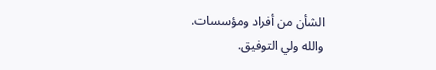الشأن من أفراد ومؤسسات.
والله ولي التوفيق.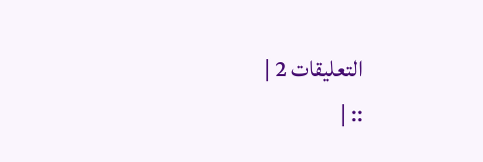التعليقات 2 |
:: |